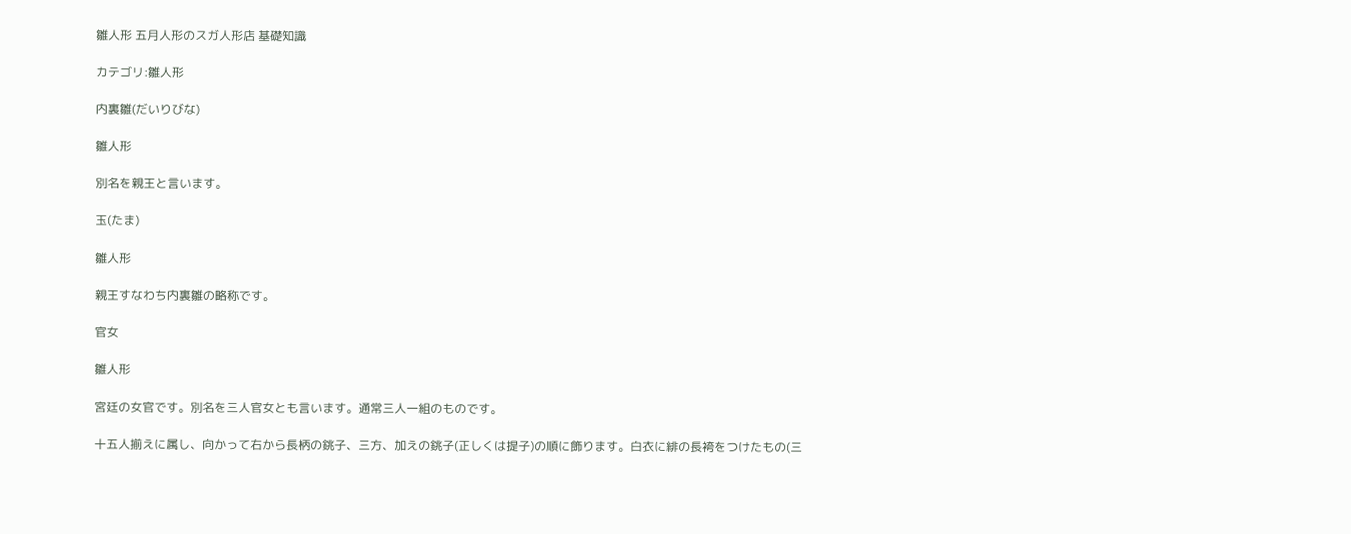雛人形 五月人形のスガ人形店 基礎知識

カテゴリ:雛人形

内裏雛(だいりびな)

雛人形

別名を親王と言います。

玉(たま)

雛人形

親王すなわち内裏雛の略称です。

官女

雛人形

宮廷の女官です。別名を三人官女とも言います。通常三人一組のものです。

十五人揃えに属し、向かって右から長柄の銚子、三方、加えの銚子(正しくは提子)の順に飾ります。白衣に緋の長袴をつけたもの(三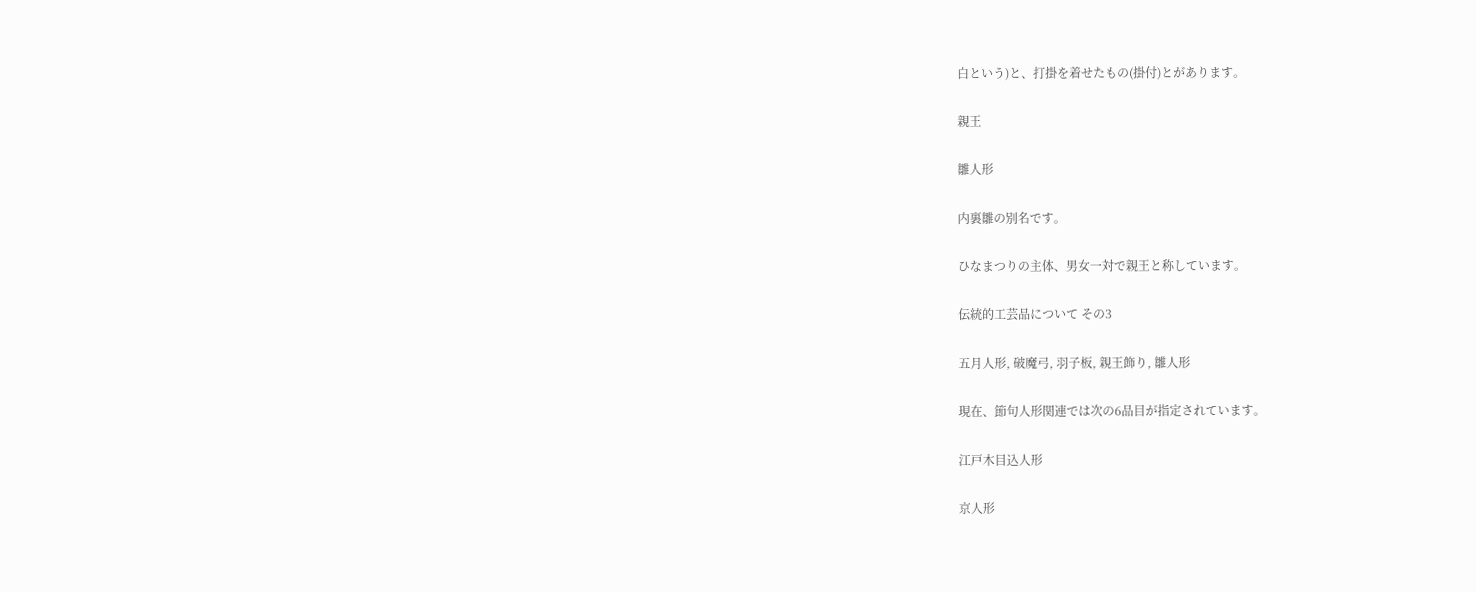白という)と、打掛を着せたもの(掛付)とがあります。

親王

雛人形

内裏雛の別名です。

ひなまつりの主体、男女一対で親王と称しています。

伝統的工芸品について その3

五月人形, 破魔弓, 羽子板, 親王飾り, 雛人形

現在、節句人形関連では次の6品目が指定されています。

江戸木目込人形

京人形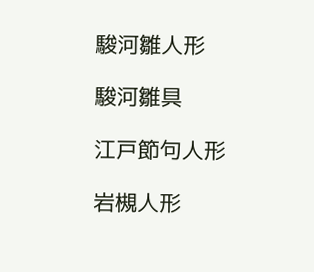駿河雛人形

駿河雛具

江戸節句人形

岩槻人形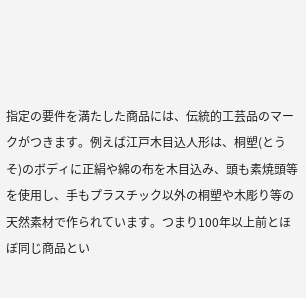指定の要件を満たした商品には、伝統的工芸品のマークがつきます。例えば江戸木目込人形は、桐塑(とうそ)のボディに正絹や綿の布を木目込み、頭も素焼頭等を使用し、手もプラスチック以外の桐塑や木彫り等の天然素材で作られています。つまり100年以上前とほぼ同じ商品とい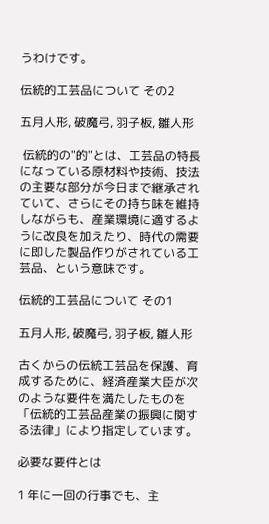うわけです。

伝統的工芸品について その2

五月人形, 破魔弓, 羽子板, 雛人形

 伝統的の"的"とは、工芸品の特長になっている原材料や技術、技法の主要な部分が今日まで継承されていて、さらにその持ち味を維持しながらも、産業環境に適するように改良を加えたり、時代の需要に即した製品作りがされている工芸品、という意味です。

伝統的工芸品について その1

五月人形, 破魔弓, 羽子板, 雛人形

古くからの伝統工芸品を保護、育成するために、経済産業大臣が次のような要件を満たしたものを「伝統的工芸品産業の振興に関する法律」により指定しています。

必要な要件とは

1 年に一回の行事でも、主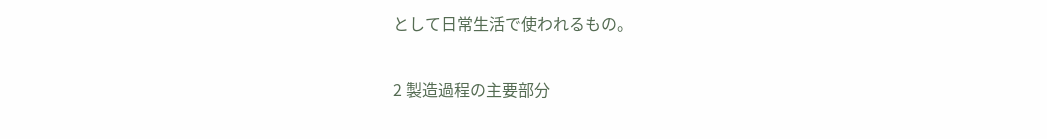として日常生活で使われるもの。

2 製造過程の主要部分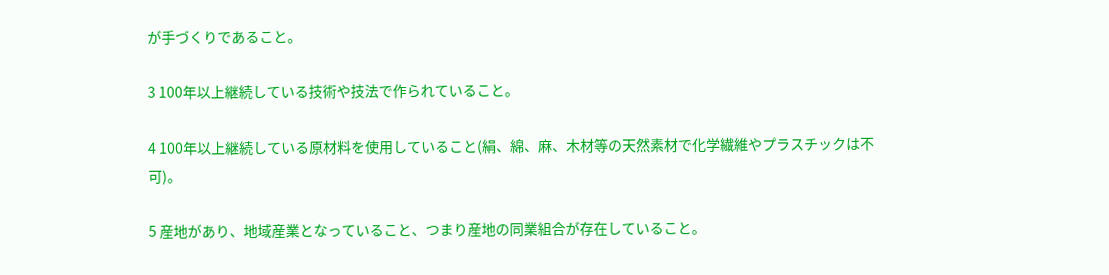が手づくりであること。

3 100年以上継続している技術や技法で作られていること。

4 100年以上継続している原材料を使用していること(絹、綿、麻、木材等の天然素材で化学繊維やプラスチックは不可)。

5 産地があり、地域産業となっていること、つまり産地の同業組合が存在していること。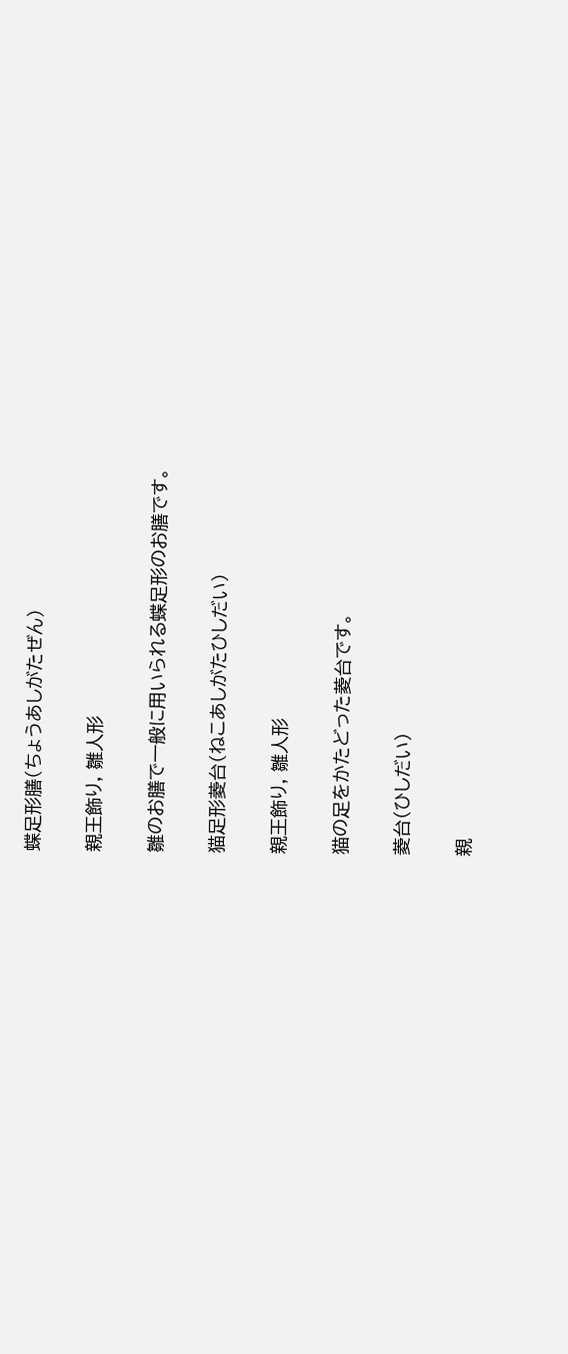蝶足形膳(ちょうあしがたぜん)

親王飾り, 雛人形

雛のお膳で一般に用いられる蝶足形のお膳です。

猫足形菱台(ねこあしがたひしだい)

親王飾り, 雛人形

猫の足をかたどった菱台です。

菱台(ひしだい)

親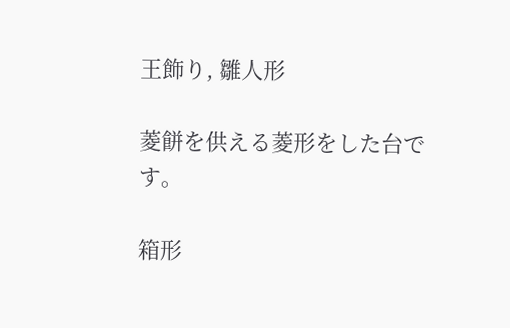王飾り, 雛人形

菱餅を供える菱形をした台です。

箱形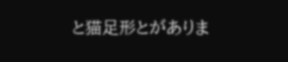と猫足形とがありま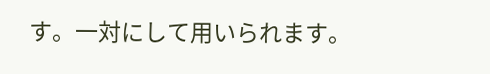す。一対にして用いられます。